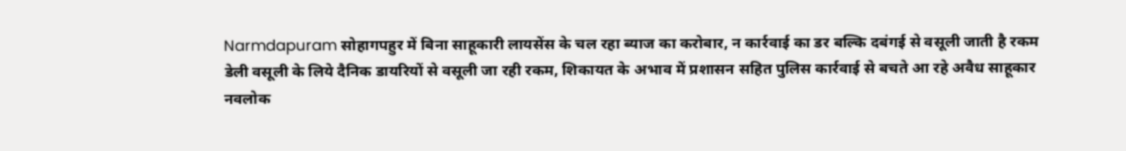Narmdapuram सोहागपहुर में बिना साहूकारी लायसेंस के चल रहा ब्याज का करोबार, न कार्रवाई का डर बल्कि दबंगई से वसूली जाती है रकम
डेली वसूली के लिये दैनिक डायरियों से वसूली जा रही रकम, शिकायत के अभाव में प्रशासन सहित पुलिस कार्रवाई से बचते आ रहे अवैध साहूकार
नवलोक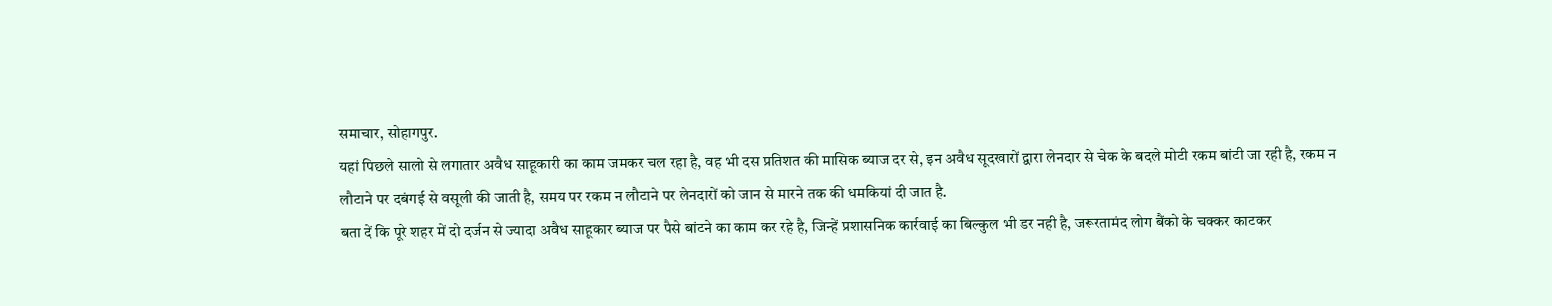समाचार, सोहागपुर.
यहां पिछले सालो से लगातार अवैध साहूकारी का काम जमकर चल रहा है, वह भी दस प्रतिशत की मासिक ब्याज दर से, इन अवैध सूदखारों द्वारा लेनदार से चेक के बदले मोटी रकम बांटी जा रही है, रकम न लौटाने पर दबंगई से वसूली की जाती है, समय पर रकम न लौटाने पर लेनदारों को जान से मारने तक की धमकियां दी जात है.
बता दें कि पूरे शहर में दो दर्जन से ज्यादा अवैध साहूकार ब्याज पर पैसे बांटने का काम कर रहे है, जिन्हें प्रशासनिक कार्रवाई का बिल्कुल भी डर नही है, जरूरतामंद लोग बैंको के चक्कर काटकर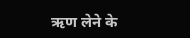ऋण लेने के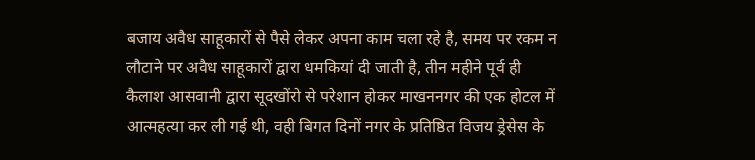बजाय अवैध साहूकारों से पैसे लेकर अपना काम चला रहे है, समय पर रकम न लौटाने पर अवैध साहूकारों द्वारा धमकियां दी जाती है, तीन महीने पूर्व ही कैलाश आसवानी द्वारा सूदखोंरो से परेशान होकर माखननगर की एक होटल में आत्महत्या कर ली गई थी, वही बिगत दिनों नगर के प्रतिष्ठित विजय ड्रेसेस के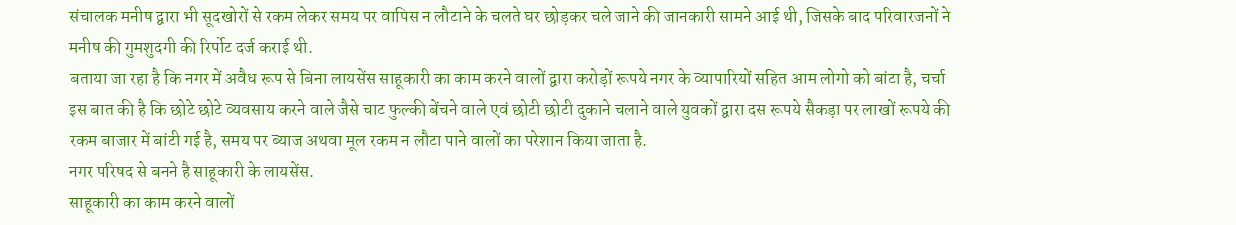संचालक मनीष द्वारा भी सूदखोरों से रकम लेकर समय पर वापिस न लौटाने के चलते घर छोड़कर चले जाने की जानकारी सामने आई थी, जिसके बाद परिवारजनों ने मनीष की गुमशुदगी की रिर्पोट दर्ज कराई थी.
बताया जा रहा है कि नगर में अवैध रूप से बिना लायसेंस साहूकारी का काम करने वालों द्वारा करोड़ों रूपये नगर के व्यापारियों सहित आम लोगो को बांटा है, चर्चा इस बात की है कि छोटे छोटे व्यवसाय करने वाले जैसे चाट फुल्की बेंचने वाले एवं छोटी छोटी दुकाने चलाने वाले युवकों द्वारा दस रूपये सैकड़ा पर लाखों रूपये की रकम बाजार में बांटी गई है, समय पर ब्याज अथवा मूल रकम न लौटा पाने वालों का परेशान किया जाता है.
नगर परिषद से बनने है साहूकारी के लायसेंस.
साहूकारी का काम करने वालों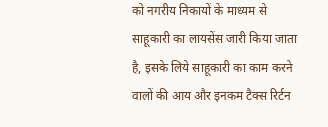को नगरीय निकायों के माध्यम से साहूकारी का लायसेंस जारी किया जाता है, इसके लिये साहूकारी का काम करने वालों की आय और इनकम टैक्स रिर्टन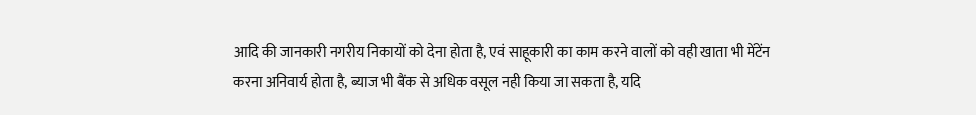आदि की जानकारी नगरीय निकायों को देना होता है, एवं साहूकारी का काम करने वालों को वही खाता भी मेंटेंन करना अनिवार्य होता है, ब्याज भी बैंक से अधिक वसूल नही किया जा सकता है, यदि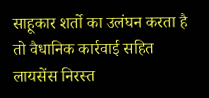साहूकार शर्तो का उलंघन करता है तो वैधानिक कार्रवाई सहित लायसेंस निरस्त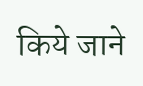किये जाने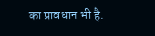का प्रावधान भी है.